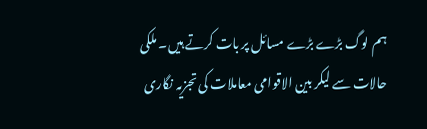ہم لوگ بڑے بڑے مسائل پر بات کرتے ہیں۔ ملکی حالات سے لیکر بین الاقوامی معاملات کی تجزیہ نگاری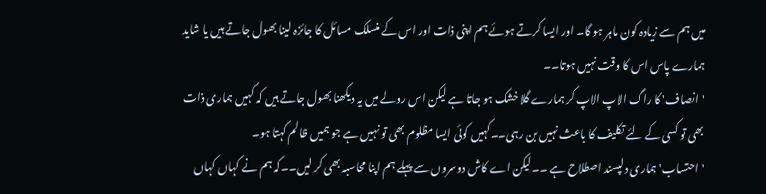میں ہم سے زیادہ کون ماہر ہو گا۔ اور ایسا کرتے ہوئے ہم اپنی ذات اور اس کے منسلک مسائل کا جائزہ لینا بھول جاتے ہیں یا شاید ہمارے پاس اس کا وقت نہیں ہوتا۔۔
'انصاف' کا راگ الاپ الاپ کر ہمارے گلا خشک ہو جاتا ہے لیکن اس رولے میں یہ دیکھنا بھول جاتے ہیں کہ کہیں ہماری ذات بھی تو کسی کے لئے تکلیف کا باعث نہیں بن رہی۔۔کہیں کوئی ایسا مظلوم بھی تو نہیں ہے جو ہمیں ظالم کہتا ہو۔
'احتساب' ہماری دلپسند اصطلاح ہے ۔۔لیکن اے کاش دوسروں سے پہلے ہم اپنا محاسبہ بھی کر لیں۔۔کہ ہم نے کہاں کہاں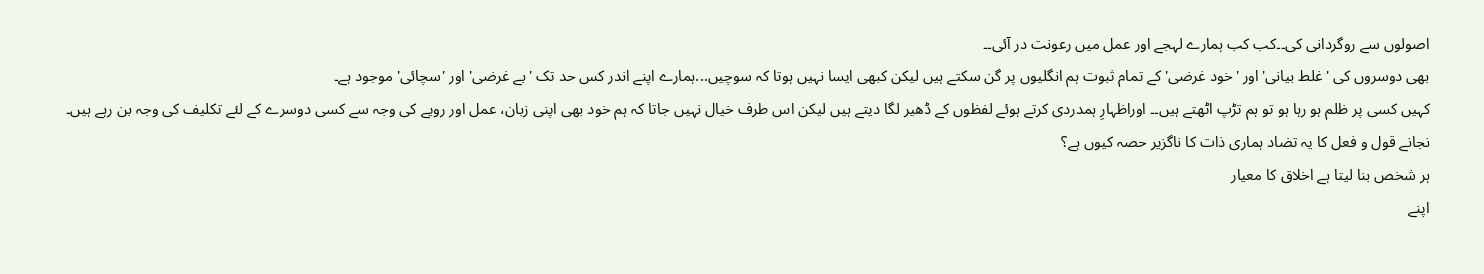اصولوں سے روگردانی کی۔۔کب کب ہمارے لہجے اور عمل میں رعونت در آئی۔۔
بھی دوسروں کی 'غلط بیانی' اور 'خود غرضی' کے تمام ثبوت ہم انگلیوں پر گن سکتے ہیں لیکن کبھی ایسا نہیں ہوتا کہ سوچیں...ہمارے اپنے اندر کس حد تک 'بے غرضی' اور 'سچائی' موجود ہے۔
کہیں کسی پر ظلم ہو رہا ہو تو ہم تڑپ اٹھتے ہیں۔۔ اوراظہارِ ہمدردی کرتے ہوئے لفظوں کے ڈھیر لگا دیتے ہیں لیکن اس طرف خیال نہیں جاتا کہ ہم خود بھی اپنی زبان، عمل اور رویے کی وجہ سے کسی دوسرے کے لئے تکلیف کی وجہ بن رہے ہیں۔
نجانے قول و فعل کا یہ تضاد ہماری ذات کا ناگزیر حصہ کیوں ہے؟
ہر شخص بنا لیتا ہے اخلاق کا معیار
اپنے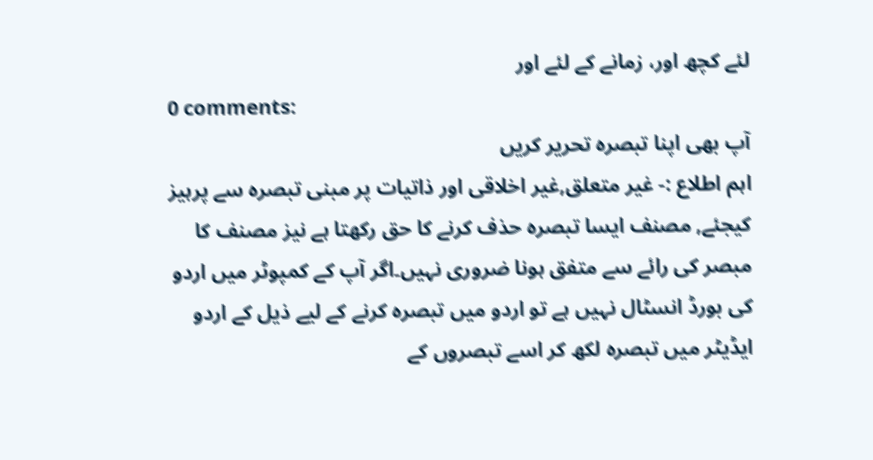لئے کچھ اور، زمانے کے لئے اور
0 comments:
آپ بھی اپنا تبصرہ تحریر کریں
اہم اطلاع :- غیر متعلق,غیر اخلاقی اور ذاتیات پر مبنی تبصرہ سے پرہیز کیجئے, مصنف ایسا تبصرہ حذف کرنے کا حق رکھتا ہے نیز مصنف کا مبصر کی رائے سے متفق ہونا ضروری نہیں۔اگر آپ کے کمپوٹر میں اردو کی بورڈ انسٹال نہیں ہے تو اردو میں تبصرہ کرنے کے لیے ذیل کے اردو ایڈیٹر میں تبصرہ لکھ کر اسے تبصروں کے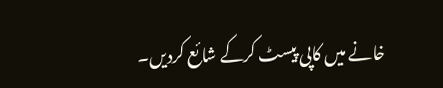خانے میں کاپی پیسٹ کرکے شائع کردیں۔